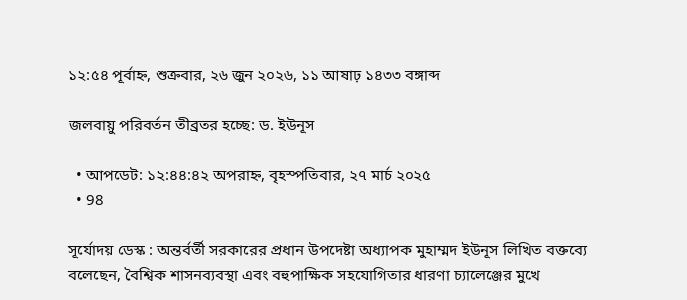১২:৫৪ পূর্বাহ্ন, শুক্রবার, ২৬ জুন ২০২৬, ১১ আষাঢ় ১৪৩৩ বঙ্গাব্দ

জলবায়ু পরিবর্তন তীব্রতর হচ্ছে: ড. ইউনূস

  • আপডেট: ১২:৪৪:৪২ অপরাহ্ন, বৃহস্পতিবার, ২৭ মার্চ ২০২৫
  • 98

সূর্যোদয় ডেস্ক : অন্তর্বর্তী সরকারের প্রধান উপদেষ্টা অধ্যাপক মুহাম্মদ ইউনূস লিখিত বক্তব্যে বলেছেন, বৈশ্বিক শাসনব্যবস্থা এবং বহুপাক্ষিক সহযোগিতার ধারণা চ্যালেঞ্জের মুখে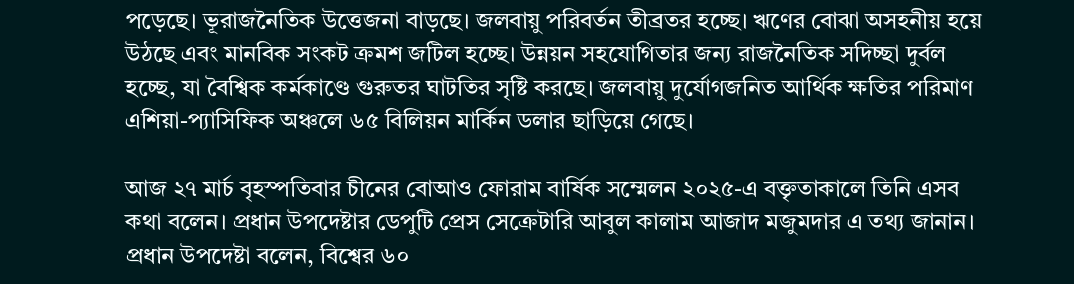পড়েছে। ভূরাজনৈতিক উত্তেজনা বাড়ছে। জলবায়ু পরিবর্তন তীব্রতর হচ্ছে। ঋণের বোঝা অসহনীয় হয়ে উঠছে এবং মানবিক সংকট ক্রমশ জটিল হচ্ছে। উন্নয়ন সহযোগিতার জন্য রাজনৈতিক সদিচ্ছা দুর্বল হচ্ছে, যা বৈশ্বিক কর্মকাণ্ডে গুরুতর ঘাটতির সৃষ্টি করছে। জলবায়ু দুর্যোগজনিত আর্থিক ক্ষতির পরিমাণ এশিয়া-প্যাসিফিক অঞ্চলে ৬৫ বিলিয়ন মার্কিন ডলার ছাড়িয়ে গেছে।

আজ ২৭ মার্চ বৃহস্পতিবার চীনের বোআও ফোরাম বার্ষিক সম্মেলন ২০২৫-এ বক্তৃতাকালে তিনি এসব কথা বলেন। প্রধান উপদেষ্টার ডেপুটি প্রেস সেক্রেটারি আবুল কালাম আজাদ মজুমদার এ তথ্য জানান। প্রধান উপদেষ্টা বলেন, বিশ্বের ৬০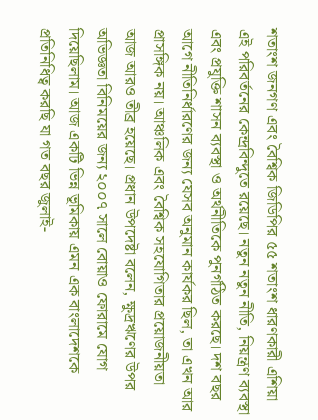শতাংশ জনগণ এবং বৈশ্বিক জিডিপির ৫৫ শতাংশ ধারণকারী এশিয়া এই পরিবর্তনের কেন্দ্রবিন্দুতে রয়েছে। নতুন নতুন নীতি, নিয়ন্ত্রণ ব্যবস্থা এবং প্রযুক্তি শাসন ব্যবস্থা ও অর্থনীতিকে পুনর্গঠিত করছে। দশ বছর আগে নীতিনির্ধারণের জন্য যেসব অনুমান কার্যকর ছিল, তা এখন আর প্রাসঙ্গিক নয়। আঞ্চলিক এবং বৈশ্বিক সহযোগিতার প্রয়োজনীয়তা আজ আরও তীব্র হয়েছে। প্রধান উপদেষ্টা বলেন, ক্ষুদ্রঋণের উপর অভিজ্ঞতা বিনিময়ের জন্য ২০০৭ সালে বোয়াও ফোরামে যোগ দিয়েছিলাম। আজ একটি ভিন্ন ভূমিকায় এমন এক বাংলাদেশকে প্রতিনিধিত্ব করছি যা গত বছর জুলাই-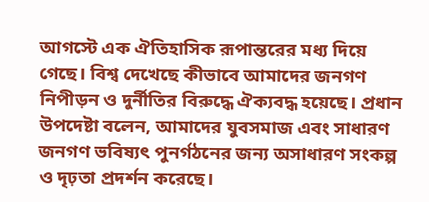আগস্টে এক ঐতিহাসিক রূপান্তরের মধ্য দিয়ে গেছে। বিশ্ব দেখেছে কীভাবে আমাদের জনগণ নিপীড়ন ও দুর্নীতির বিরুদ্ধে ঐক্যবদ্ধ হয়েছে। প্রধান উপদেষ্টা বলেন, আমাদের যুবসমাজ এবং সাধারণ জনগণ ভবিষ্যৎ পুনর্গঠনের জন্য অসাধারণ সংকল্প ও দৃঢ়তা প্রদর্শন করেছে।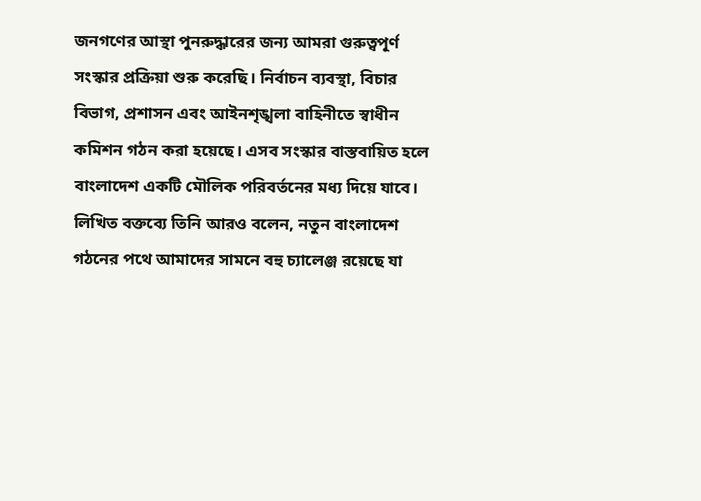জনগণের আস্থা পুনরুদ্ধারের জন্য আমরা গুরুত্বপূর্ণ সংস্কার প্রক্রিয়া শুরু করেছি। নির্বাচন ব্যবস্থা, বিচার বিভাগ, প্রশাসন এবং আইনশৃঙ্খলা বাহিনীতে স্বাধীন কমিশন গঠন করা হয়েছে। এসব সংস্কার বাস্তবায়িত হলে বাংলাদেশ একটি মৌলিক পরিবর্তনের মধ্য দিয়ে যাবে। লিখিত বক্তব্যে তিনি আরও বলেন, নতুন বাংলাদেশ গঠনের পথে আমাদের সামনে বহু চ্যালেঞ্জ রয়েছে যা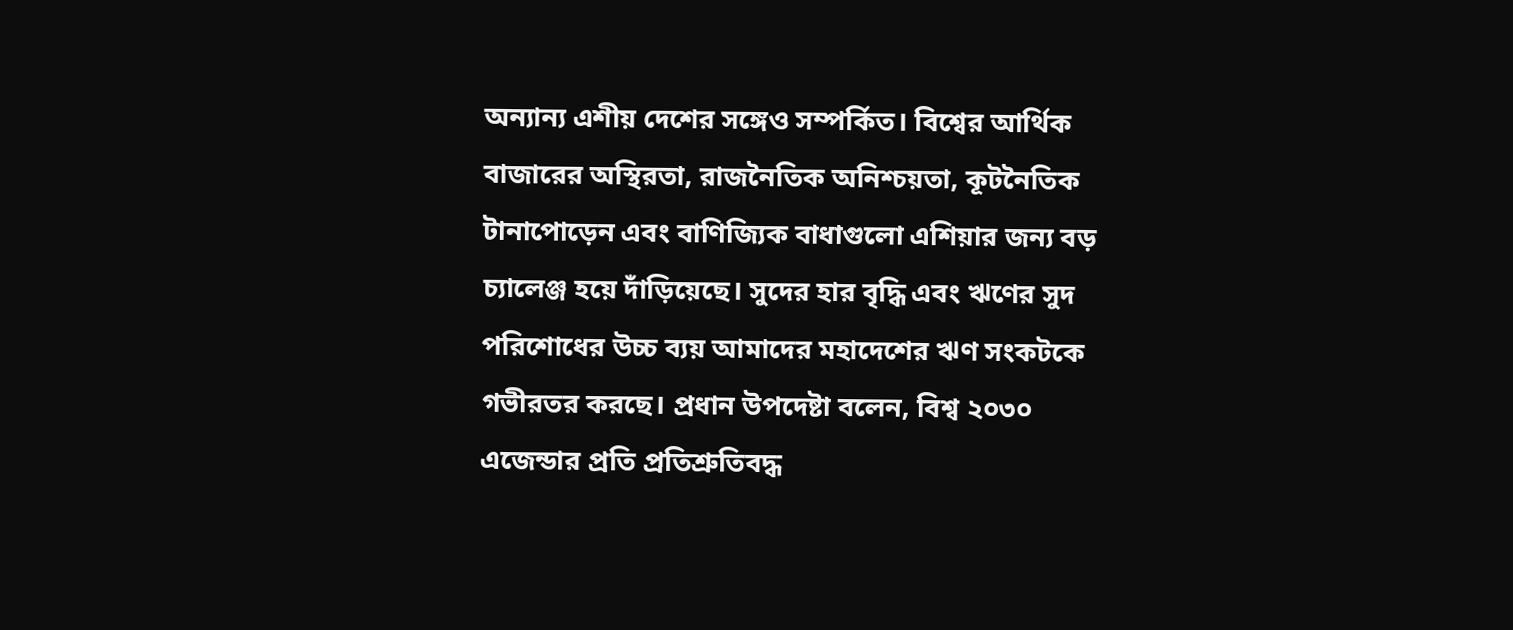অন্যান্য এশীয় দেশের সঙ্গেও সম্পর্কিত। বিশ্বের আর্থিক বাজারের অস্থিরতা, রাজনৈতিক অনিশ্চয়তা, কূটনৈতিক টানাপোড়েন এবং বাণিজ্যিক বাধাগুলো এশিয়ার জন্য বড় চ্যালেঞ্জ হয়ে দাঁড়িয়েছে। সুদের হার বৃদ্ধি এবং ঋণের সুদ পরিশোধের উচ্চ ব্যয় আমাদের মহাদেশের ঋণ সংকটকে গভীরতর করছে। প্রধান উপদেষ্টা বলেন, বিশ্ব ২০৩০ এজেন্ডার প্রতি প্রতিশ্রুতিবদ্ধ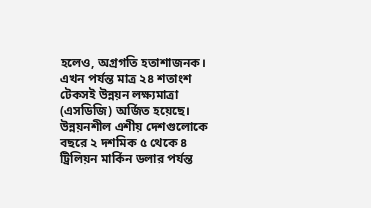হলেও, অগ্রগতি হতাশাজনক। এখন পর্যন্ত মাত্র ২৪ শতাংশ টেকসই উন্নয়ন লক্ষ্যমাত্রা (এসডিজি) অর্জিত হয়েছে। উন্নয়নশীল এশীয় দেশগুলোকে বছরে ২ দশমিক ৫ থেকে ৪ ট্রিলিয়ন মার্কিন ডলার পর্যন্ত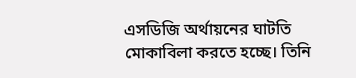এসডিজি অর্থায়নের ঘাটতি মোকাবিলা করতে হচ্ছে। তিনি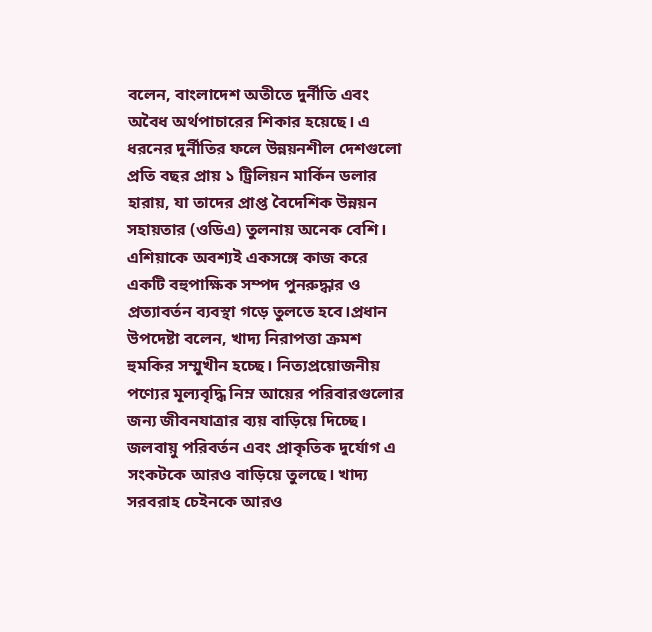বলেন, বাংলাদেশ অতীতে দুর্নীতি এবং অবৈধ অর্থপাচারের শিকার হয়েছে। এ ধরনের দুর্নীতির ফলে উন্নয়নশীল দেশগুলো প্রতি বছর প্রায় ১ ট্রিলিয়ন মার্কিন ডলার হারায়, যা তাদের প্রাপ্ত বৈদেশিক উন্নয়ন সহায়তার (ওডিএ) তুলনায় অনেক বেশি। এশিয়াকে অবশ্যই একসঙ্গে কাজ করে একটি বহুপাক্ষিক সম্পদ পুনরুদ্ধার ও প্রত্যাবর্তন ব্যবস্থা গড়ে তুলতে হবে।প্রধান উপদেষ্টা বলেন, খাদ্য নিরাপত্তা ক্রমশ হুমকির সম্মুখীন হচ্ছে। নিত্যপ্রয়োজনীয় পণ্যের মূল্যবৃদ্ধি নিম্ন আয়ের পরিবারগুলোর জন্য জীবনযাত্রার ব্যয় বাড়িয়ে দিচ্ছে। জলবায়ু পরিবর্তন এবং প্রাকৃতিক দুর্যোগ এ সংকটকে আরও বাড়িয়ে তুলছে। খাদ্য সরবরাহ চেইনকে আরও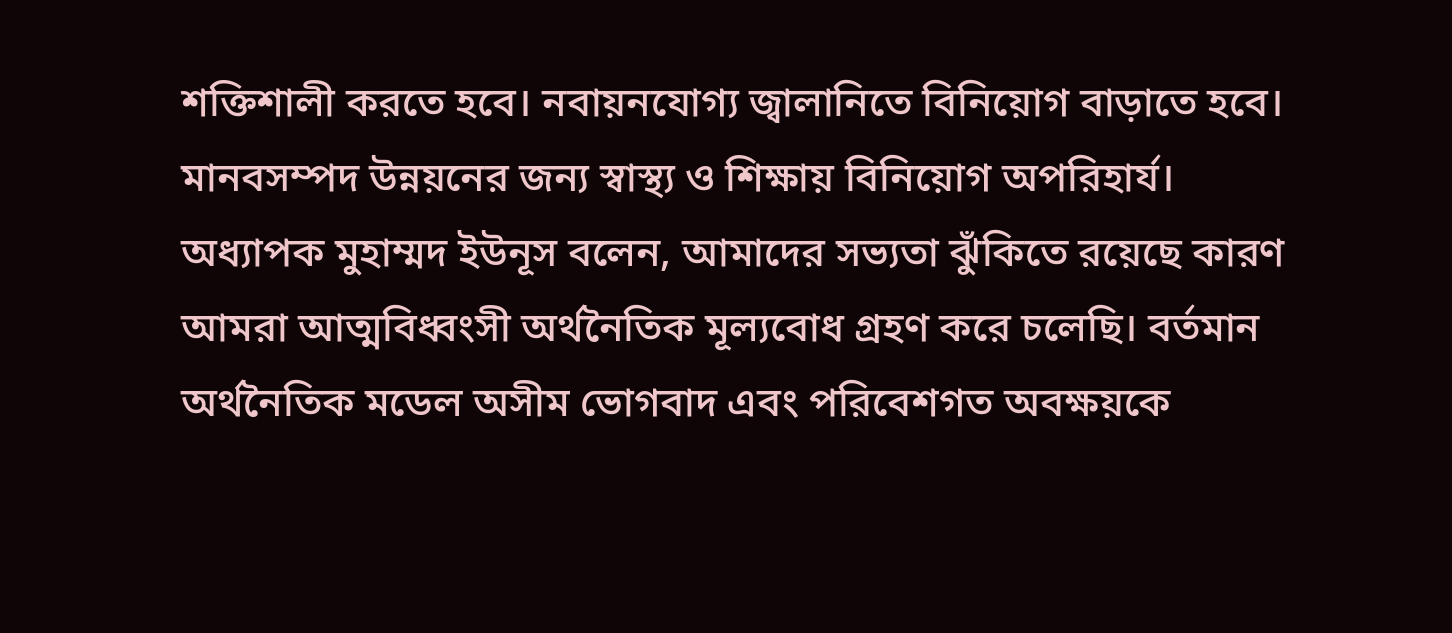শক্তিশালী করতে হবে। নবায়নযোগ্য জ্বালানিতে বিনিয়োগ বাড়াতে হবে। মানবসম্পদ উন্নয়নের জন্য স্বাস্থ্য ও শিক্ষায় বিনিয়োগ অপরিহার্য। অধ্যাপক মুহাম্মদ ইউনূস বলেন, আমাদের সভ্যতা ঝুঁকিতে রয়েছে কারণ আমরা আত্মবিধ্বংসী অর্থনৈতিক মূল্যবোধ গ্রহণ করে চলেছি। বর্তমান অর্থনৈতিক মডেল অসীম ভোগবাদ এবং পরিবেশগত অবক্ষয়কে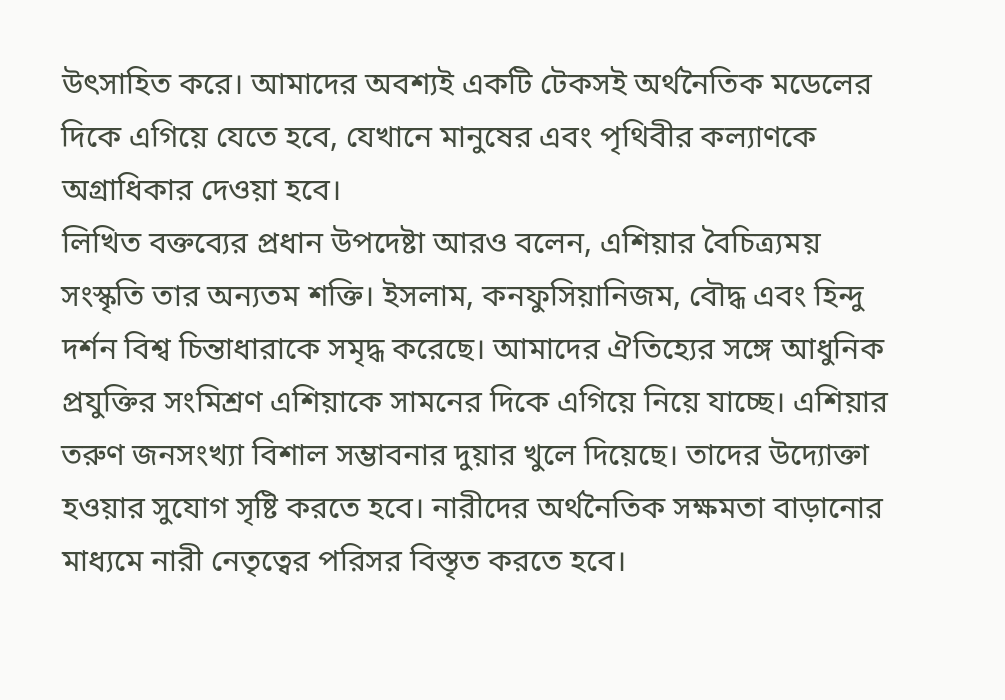উৎসাহিত করে। আমাদের অবশ্যই একটি টেকসই অর্থনৈতিক মডেলের দিকে এগিয়ে যেতে হবে, যেখানে মানুষের এবং পৃথিবীর কল্যাণকে অগ্রাধিকার দেওয়া হবে।
লিখিত বক্তব্যের প্রধান উপদেষ্টা আরও বলেন, এশিয়ার বৈচিত্র্যময় সংস্কৃতি তার অন্যতম শক্তি। ইসলাম, কনফুসিয়ানিজম, বৌদ্ধ এবং হিন্দু দর্শন বিশ্ব চিন্তাধারাকে সমৃদ্ধ করেছে। আমাদের ঐতিহ্যের সঙ্গে আধুনিক প্রযুক্তির সংমিশ্রণ এশিয়াকে সামনের দিকে এগিয়ে নিয়ে যাচ্ছে। এশিয়ার তরুণ জনসংখ্যা বিশাল সম্ভাবনার দুয়ার খুলে দিয়েছে। তাদের উদ্যোক্তা হওয়ার সুযোগ সৃষ্টি করতে হবে। নারীদের অর্থনৈতিক সক্ষমতা বাড়ানোর মাধ্যমে নারী নেতৃত্বের পরিসর বিস্তৃত করতে হবে।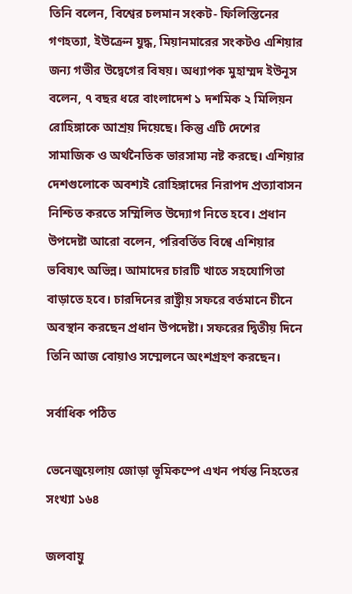তিনি বলেন, বিশ্বের চলমান সংকট- ফিলিস্তিনের গণহত্যা, ইউক্রেন যুদ্ধ, মিয়ানমারের সংকটও এশিয়ার জন্য গভীর উদ্বেগের বিষয়। অধ্যাপক মুহাম্মদ ইউনূস বলেন, ৭ বছর ধরে বাংলাদেশ ১ দশমিক ২ মিলিয়ন রোহিঙ্গাকে আশ্রয় দিয়েছে। কিন্তু এটি দেশের সামাজিক ও অর্থনৈতিক ভারসাম্য নষ্ট করছে। এশিয়ার দেশগুলোকে অবশ্যই রোহিঙ্গাদের নিরাপদ প্রত্যাবাসন নিশ্চিত করতে সম্মিলিত উদ্যোগ নিতে হবে। প্রধান উপদেষ্টা আরো বলেন, পরিবর্তিত বিশ্বে এশিয়ার ভবিষ্যৎ অভিন্ন। আমাদের চারটি খাতে সহযোগিতা বাড়াতে হবে। চারদিনের রাষ্ট্রীয় সফরে বর্তমানে চীনে অবস্থান করছেন প্রধান উপদেষ্টা। সফরের দ্বিতীয় দিনে তিনি আজ বোয়াও সম্মেলনে অংশগ্রহণ করছেন।

সর্বাধিক পঠিত

ভেনেজুয়েলায় জোড়া ভূমিকম্পে এখন পর্যন্ত নিহতের সংখ্যা ১৬৪

জলবায়ু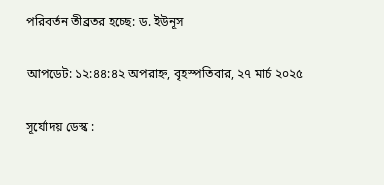পরিবর্তন তীব্রতর হচ্ছে: ড. ইউনূস

আপডেট: ১২:৪৪:৪২ অপরাহ্ন, বৃহস্পতিবার, ২৭ মার্চ ২০২৫

সূর্যোদয় ডেস্ক :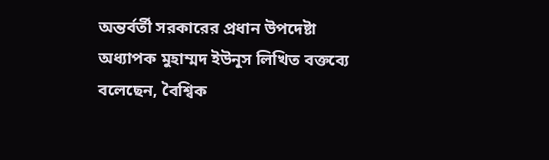অন্তর্বর্তী সরকারের প্রধান উপদেষ্টা অধ্যাপক মুহাম্মদ ইউনূস লিখিত বক্তব্যে বলেছেন, বৈশ্বিক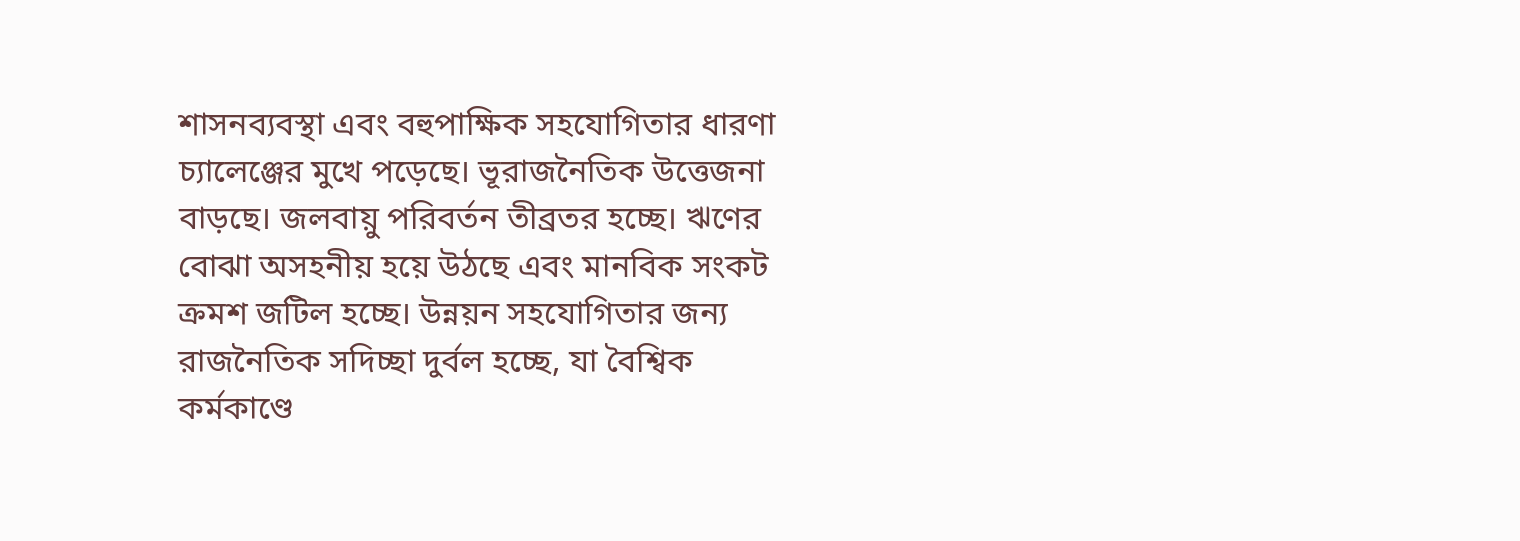শাসনব্যবস্থা এবং বহুপাক্ষিক সহযোগিতার ধারণা চ্যালেঞ্জের মুখে পড়েছে। ভূরাজনৈতিক উত্তেজনা বাড়ছে। জলবায়ু পরিবর্তন তীব্রতর হচ্ছে। ঋণের বোঝা অসহনীয় হয়ে উঠছে এবং মানবিক সংকট ক্রমশ জটিল হচ্ছে। উন্নয়ন সহযোগিতার জন্য রাজনৈতিক সদিচ্ছা দুর্বল হচ্ছে, যা বৈশ্বিক কর্মকাণ্ডে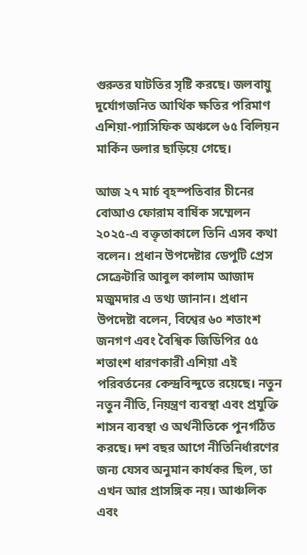গুরুতর ঘাটতির সৃষ্টি করছে। জলবায়ু দুর্যোগজনিত আর্থিক ক্ষতির পরিমাণ এশিয়া-প্যাসিফিক অঞ্চলে ৬৫ বিলিয়ন মার্কিন ডলার ছাড়িয়ে গেছে।

আজ ২৭ মার্চ বৃহস্পতিবার চীনের বোআও ফোরাম বার্ষিক সম্মেলন ২০২৫-এ বক্তৃতাকালে তিনি এসব কথা বলেন। প্রধান উপদেষ্টার ডেপুটি প্রেস সেক্রেটারি আবুল কালাম আজাদ মজুমদার এ তথ্য জানান। প্রধান উপদেষ্টা বলেন, বিশ্বের ৬০ শতাংশ জনগণ এবং বৈশ্বিক জিডিপির ৫৫ শতাংশ ধারণকারী এশিয়া এই পরিবর্তনের কেন্দ্রবিন্দুতে রয়েছে। নতুন নতুন নীতি, নিয়ন্ত্রণ ব্যবস্থা এবং প্রযুক্তি শাসন ব্যবস্থা ও অর্থনীতিকে পুনর্গঠিত করছে। দশ বছর আগে নীতিনির্ধারণের জন্য যেসব অনুমান কার্যকর ছিল, তা এখন আর প্রাসঙ্গিক নয়। আঞ্চলিক এবং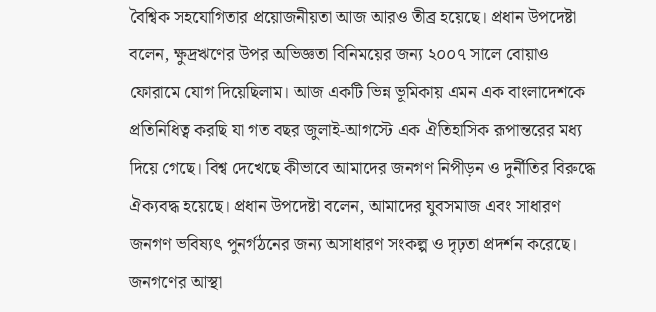বৈশ্বিক সহযোগিতার প্রয়োজনীয়তা আজ আরও তীব্র হয়েছে। প্রধান উপদেষ্টা বলেন, ক্ষুদ্রঋণের উপর অভিজ্ঞতা বিনিময়ের জন্য ২০০৭ সালে বোয়াও ফোরামে যোগ দিয়েছিলাম। আজ একটি ভিন্ন ভূমিকায় এমন এক বাংলাদেশকে প্রতিনিধিত্ব করছি যা গত বছর জুলাই-আগস্টে এক ঐতিহাসিক রূপান্তরের মধ্য দিয়ে গেছে। বিশ্ব দেখেছে কীভাবে আমাদের জনগণ নিপীড়ন ও দুর্নীতির বিরুদ্ধে ঐক্যবদ্ধ হয়েছে। প্রধান উপদেষ্টা বলেন, আমাদের যুবসমাজ এবং সাধারণ জনগণ ভবিষ্যৎ পুনর্গঠনের জন্য অসাধারণ সংকল্প ও দৃঢ়তা প্রদর্শন করেছে। জনগণের আস্থা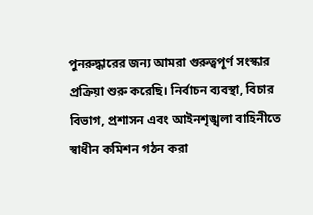পুনরুদ্ধারের জন্য আমরা গুরুত্বপূর্ণ সংস্কার প্রক্রিয়া শুরু করেছি। নির্বাচন ব্যবস্থা, বিচার বিভাগ, প্রশাসন এবং আইনশৃঙ্খলা বাহিনীতে স্বাধীন কমিশন গঠন করা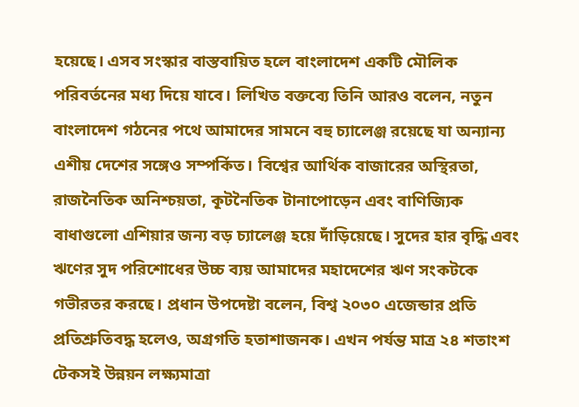হয়েছে। এসব সংস্কার বাস্তবায়িত হলে বাংলাদেশ একটি মৌলিক পরিবর্তনের মধ্য দিয়ে যাবে। লিখিত বক্তব্যে তিনি আরও বলেন, নতুন বাংলাদেশ গঠনের পথে আমাদের সামনে বহু চ্যালেঞ্জ রয়েছে যা অন্যান্য এশীয় দেশের সঙ্গেও সম্পর্কিত। বিশ্বের আর্থিক বাজারের অস্থিরতা, রাজনৈতিক অনিশ্চয়তা, কূটনৈতিক টানাপোড়েন এবং বাণিজ্যিক বাধাগুলো এশিয়ার জন্য বড় চ্যালেঞ্জ হয়ে দাঁড়িয়েছে। সুদের হার বৃদ্ধি এবং ঋণের সুদ পরিশোধের উচ্চ ব্যয় আমাদের মহাদেশের ঋণ সংকটকে গভীরতর করছে। প্রধান উপদেষ্টা বলেন, বিশ্ব ২০৩০ এজেন্ডার প্রতি প্রতিশ্রুতিবদ্ধ হলেও, অগ্রগতি হতাশাজনক। এখন পর্যন্ত মাত্র ২৪ শতাংশ টেকসই উন্নয়ন লক্ষ্যমাত্রা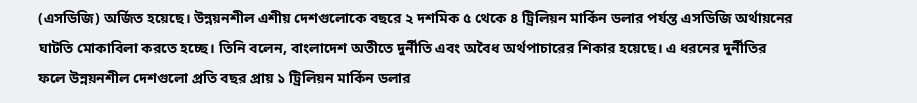(এসডিজি) অর্জিত হয়েছে। উন্নয়নশীল এশীয় দেশগুলোকে বছরে ২ দশমিক ৫ থেকে ৪ ট্রিলিয়ন মার্কিন ডলার পর্যন্ত এসডিজি অর্থায়নের ঘাটতি মোকাবিলা করতে হচ্ছে। তিনি বলেন, বাংলাদেশ অতীতে দুর্নীতি এবং অবৈধ অর্থপাচারের শিকার হয়েছে। এ ধরনের দুর্নীতির ফলে উন্নয়নশীল দেশগুলো প্রতি বছর প্রায় ১ ট্রিলিয়ন মার্কিন ডলার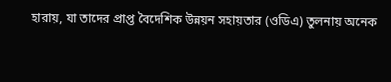হারায়, যা তাদের প্রাপ্ত বৈদেশিক উন্নয়ন সহায়তার (ওডিএ) তুলনায় অনেক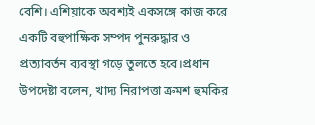বেশি। এশিয়াকে অবশ্যই একসঙ্গে কাজ করে একটি বহুপাক্ষিক সম্পদ পুনরুদ্ধার ও প্রত্যাবর্তন ব্যবস্থা গড়ে তুলতে হবে।প্রধান উপদেষ্টা বলেন, খাদ্য নিরাপত্তা ক্রমশ হুমকির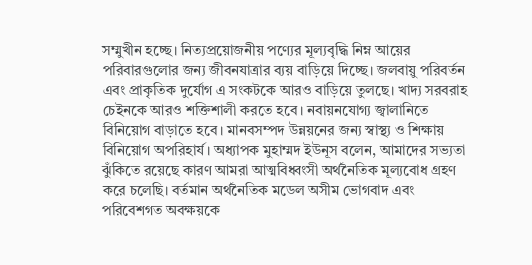সম্মুখীন হচ্ছে। নিত্যপ্রয়োজনীয় পণ্যের মূল্যবৃদ্ধি নিম্ন আয়ের পরিবারগুলোর জন্য জীবনযাত্রার ব্যয় বাড়িয়ে দিচ্ছে। জলবায়ু পরিবর্তন এবং প্রাকৃতিক দুর্যোগ এ সংকটকে আরও বাড়িয়ে তুলছে। খাদ্য সরবরাহ চেইনকে আরও শক্তিশালী করতে হবে। নবায়নযোগ্য জ্বালানিতে বিনিয়োগ বাড়াতে হবে। মানবসম্পদ উন্নয়নের জন্য স্বাস্থ্য ও শিক্ষায় বিনিয়োগ অপরিহার্য। অধ্যাপক মুহাম্মদ ইউনূস বলেন, আমাদের সভ্যতা ঝুঁকিতে রয়েছে কারণ আমরা আত্মবিধ্বংসী অর্থনৈতিক মূল্যবোধ গ্রহণ করে চলেছি। বর্তমান অর্থনৈতিক মডেল অসীম ভোগবাদ এবং পরিবেশগত অবক্ষয়কে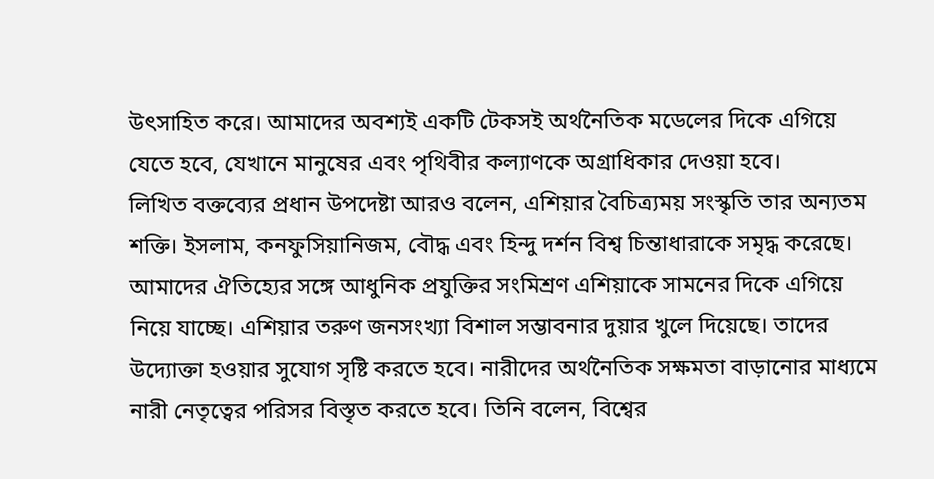উৎসাহিত করে। আমাদের অবশ্যই একটি টেকসই অর্থনৈতিক মডেলের দিকে এগিয়ে যেতে হবে, যেখানে মানুষের এবং পৃথিবীর কল্যাণকে অগ্রাধিকার দেওয়া হবে।
লিখিত বক্তব্যের প্রধান উপদেষ্টা আরও বলেন, এশিয়ার বৈচিত্র্যময় সংস্কৃতি তার অন্যতম শক্তি। ইসলাম, কনফুসিয়ানিজম, বৌদ্ধ এবং হিন্দু দর্শন বিশ্ব চিন্তাধারাকে সমৃদ্ধ করেছে। আমাদের ঐতিহ্যের সঙ্গে আধুনিক প্রযুক্তির সংমিশ্রণ এশিয়াকে সামনের দিকে এগিয়ে নিয়ে যাচ্ছে। এশিয়ার তরুণ জনসংখ্যা বিশাল সম্ভাবনার দুয়ার খুলে দিয়েছে। তাদের উদ্যোক্তা হওয়ার সুযোগ সৃষ্টি করতে হবে। নারীদের অর্থনৈতিক সক্ষমতা বাড়ানোর মাধ্যমে নারী নেতৃত্বের পরিসর বিস্তৃত করতে হবে। তিনি বলেন, বিশ্বের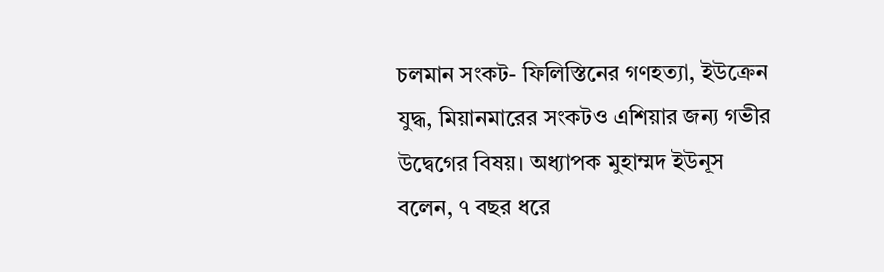চলমান সংকট- ফিলিস্তিনের গণহত্যা, ইউক্রেন যুদ্ধ, মিয়ানমারের সংকটও এশিয়ার জন্য গভীর উদ্বেগের বিষয়। অধ্যাপক মুহাম্মদ ইউনূস বলেন, ৭ বছর ধরে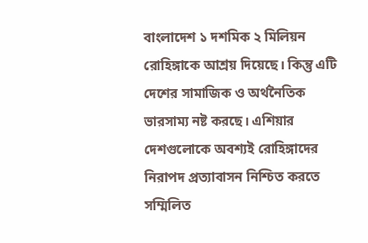বাংলাদেশ ১ দশমিক ২ মিলিয়ন রোহিঙ্গাকে আশ্রয় দিয়েছে। কিন্তু এটি দেশের সামাজিক ও অর্থনৈতিক ভারসাম্য নষ্ট করছে। এশিয়ার দেশগুলোকে অবশ্যই রোহিঙ্গাদের নিরাপদ প্রত্যাবাসন নিশ্চিত করতে সম্মিলিত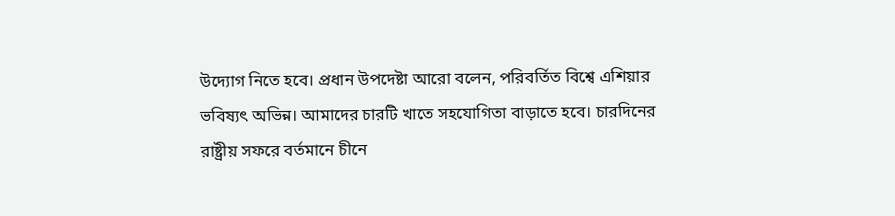উদ্যোগ নিতে হবে। প্রধান উপদেষ্টা আরো বলেন, পরিবর্তিত বিশ্বে এশিয়ার ভবিষ্যৎ অভিন্ন। আমাদের চারটি খাতে সহযোগিতা বাড়াতে হবে। চারদিনের রাষ্ট্রীয় সফরে বর্তমানে চীনে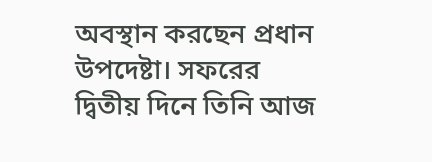অবস্থান করছেন প্রধান উপদেষ্টা। সফরের দ্বিতীয় দিনে তিনি আজ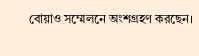বোয়াও সম্মেলনে অংশগ্রহণ করছেন।